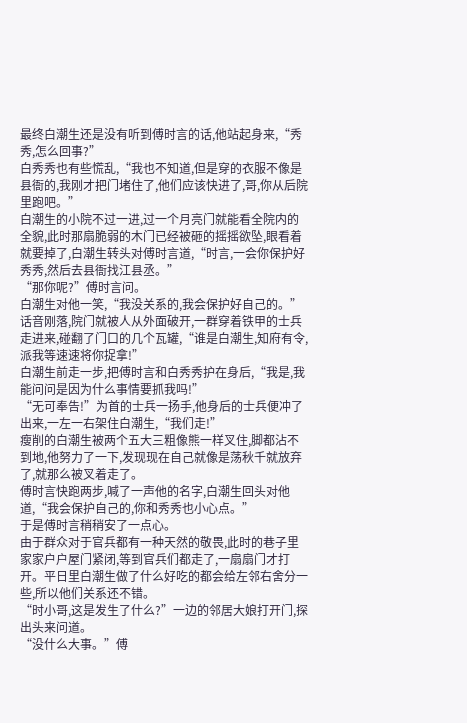最终白潮生还是没有听到傅时言的话,他站起身来,“秀秀,怎么回事?”
白秀秀也有些慌乱,“我也不知道,但是穿的衣服不像是县衙的,我刚才把门堵住了,他们应该快进了,哥,你从后院里跑吧。”
白潮生的小院不过一进,过一个月亮门就能看全院内的全貌,此时那扇脆弱的木门已经被砸的摇摇欲坠,眼看着就要掉了,白潮生转头对傅时言道,“时言,一会你保护好秀秀,然后去县衙找江县丞。”
“那你呢?”傅时言问。
白潮生对他一笑,“我没关系的,我会保护好自己的。”
话音刚落,院门就被人从外面破开,一群穿着铁甲的士兵走进来,碰翻了门口的几个瓦罐,“谁是白潮生,知府有令,派我等速速将你捉拿!”
白潮生前走一步,把傅时言和白秀秀护在身后,“我是,我能问问是因为什么事情要抓我吗!”
“无可奉告!”为首的士兵一扬手,他身后的士兵便冲了出来,一左一右架住白潮生,“我们走!”
瘦削的白潮生被两个五大三粗像熊一样叉住,脚都沾不到地,他努力了一下,发现现在自己就像是荡秋千就放弃了,就那么被叉着走了。
傅时言快跑两步,喊了一声他的名字,白潮生回头对他道,“我会保护自己的,你和秀秀也小心点。”
于是傅时言稍稍安了一点心。
由于群众对于官兵都有一种天然的敬畏,此时的巷子里家家户户屋门紧闭,等到官兵们都走了,一扇扇门才打开。平日里白潮生做了什么好吃的都会给左邻右舍分一些,所以他们关系还不错。
“时小哥,这是发生了什么?”一边的邻居大娘打开门,探出头来问道。
“没什么大事。”傅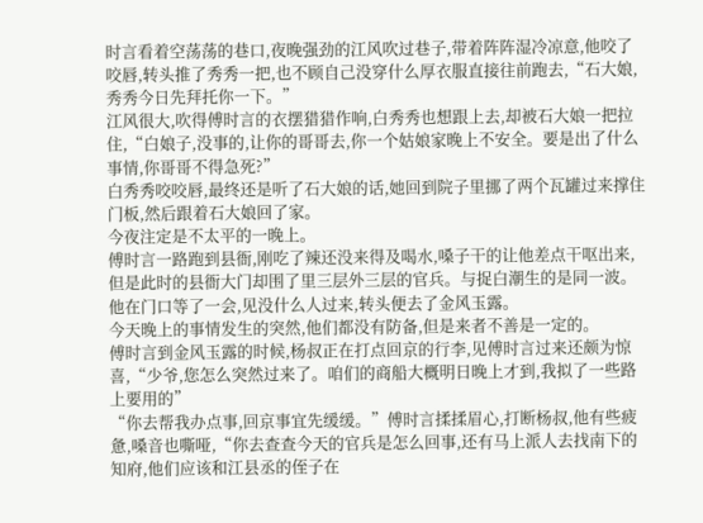时言看着空荡荡的巷口,夜晚强劲的江风吹过巷子,带着阵阵湿冷凉意,他咬了咬唇,转头推了秀秀一把,也不顾自己没穿什么厚衣服直接往前跑去,“石大娘,秀秀今日先拜托你一下。”
江风很大,吹得傅时言的衣摆猎猎作响,白秀秀也想跟上去,却被石大娘一把拉住,“白娘子,没事的,让你的哥哥去,你一个姑娘家晚上不安全。要是出了什么事情,你哥哥不得急死?”
白秀秀咬咬唇,最终还是听了石大娘的话,她回到院子里挪了两个瓦罐过来撑住门板,然后跟着石大娘回了家。
今夜注定是不太平的一晚上。
傅时言一路跑到县衙,刚吃了辣还没来得及喝水,嗓子干的让他差点干呕出来,但是此时的县衙大门却围了里三层外三层的官兵。与捉白潮生的是同一波。
他在门口等了一会,见没什么人过来,转头便去了金风玉露。
今天晚上的事情发生的突然,他们都没有防备,但是来者不善是一定的。
傅时言到金风玉露的时候,杨叔正在打点回京的行李,见傅时言过来还颇为惊喜,“少爷,您怎么突然过来了。咱们的商船大概明日晚上才到,我拟了一些路上要用的”
“你去帮我办点事,回京事宜先缓缓。”傅时言揉揉眉心,打断杨叔,他有些疲惫,嗓音也嘶哑,“你去查查今天的官兵是怎么回事,还有马上派人去找南下的知府,他们应该和江县丞的侄子在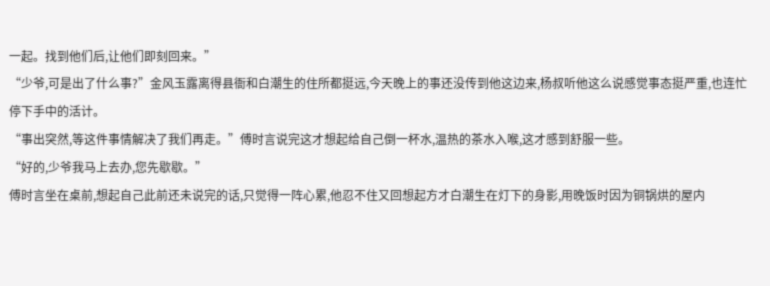一起。找到他们后,让他们即刻回来。”
“少爷,可是出了什么事?”金风玉露离得县衙和白潮生的住所都挺远,今天晚上的事还没传到他这边来,杨叔听他这么说感觉事态挺严重,也连忙停下手中的活计。
“事出突然,等这件事情解决了我们再走。”傅时言说完这才想起给自己倒一杯水,温热的茶水入喉,这才感到舒服一些。
“好的,少爷我马上去办,您先歇歇。”
傅时言坐在桌前,想起自己此前还未说完的话,只觉得一阵心累,他忍不住又回想起方才白潮生在灯下的身影,用晚饭时因为铜锅烘的屋内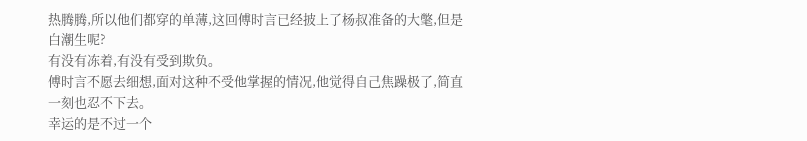热腾腾,所以他们都穿的单薄,这回傅时言已经披上了杨叔准备的大氅,但是白潮生呢?
有没有冻着,有没有受到欺负。
傅时言不愿去细想,面对这种不受他掌握的情况,他觉得自己焦躁极了,简直一刻也忍不下去。
幸运的是不过一个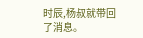时辰,杨叔就带回了消息。